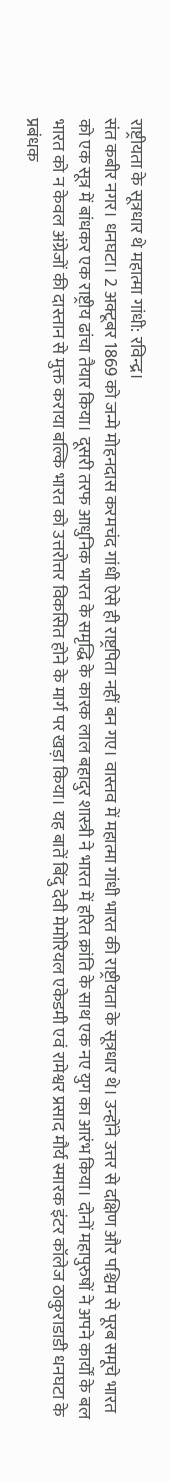राष्ट्रीयता के सूत्रधार थे महात्मा गांधी: रविन्द्र।
संत कबीर नगर। धनघटा। 2 अक्टूबर 1869 को जन्मे मोहनदास करमचंद गांधी ऐसे ही राष्ट्रपिता नहीं बन गए। वास्तव में महात्मा गांधी भारत की राष्ट्रीयता के सूत्रधार थे। उन्होंने उत्तर से दक्षिण और पश्चिम से पूरब समूचे भारत को एक सूत्र में बांधकर एक राष्ट्रीय ढांचा तैयार किया। दूसरी तरफ आधुनिक भारत के समृद्धि के कारक लाल बहादुर शास्त्री ने भारत में हरित क्रांति के साथ एक नए युग का आरंभ किया। दोनों महापुरुषों ने अपने कार्यों के बल भारत को न केवल अंग्रेजों की दास्तान से मुक्त कराया बल्कि भारत को उत्तरोत्तर विकसित होने के मार्ग पर खड़ा किया। यह बातें बिंदु देवी मेमोरियल एकेडमी एवं रामेश्वर प्रसाद मौर्य स्मारक इंटर कॉलेज ठाकुराडाडी धनघटा के प्रबंधक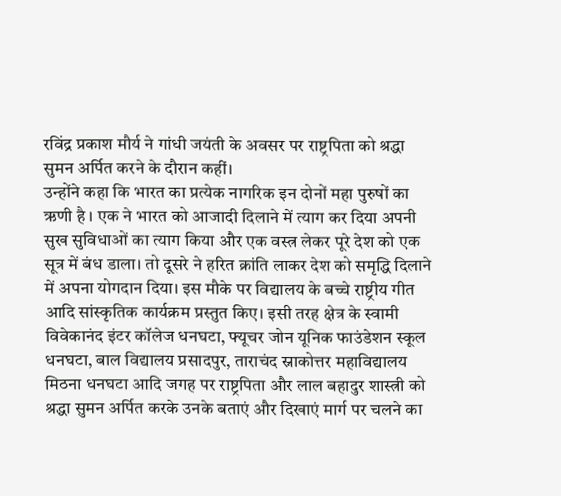रविंद्र प्रकाश मौर्य ने गांधी जयंती के अवसर पर राष्ट्रपिता को श्रद्धा सुमन अर्पित करने के दौरान कहीं।
उन्होंने कहा कि भारत का प्रत्येक नागरिक इन दोनों महा पुरुषों का ऋणी है । एक ने भारत को आजादी दिलाने में त्याग कर दिया अपनी सुख सुविधाओं का त्याग किया और एक वस्त्र लेकर पूरे देश को एक सूत्र में बंध डाला। तो दूसरे ने हरित क्रांति लाकर देश को समृद्धि दिलाने में अपना योगदान दिया। इस मौके पर विद्यालय के बच्चे राष्ट्रीय गीत आदि सांस्कृतिक कार्यक्रम प्रस्तुत किए। इसी तरह क्षेत्र के स्वामी विवेकानंद इंटर कॉलेज धनघटा, फ्यूचर जोन यूनिक फाउंडेशन स्कूल धनघटा, बाल विद्यालय प्रसादपुर, ताराचंद स्नाकोत्तर महाविद्यालय मिठना धनघटा आदि जगह पर राष्ट्रपिता और लाल बहादुर शास्त्री को श्रद्धा सुमन अर्पित करके उनके बताएं और दिखाएं मार्ग पर चलने का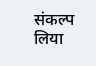संकल्प लिया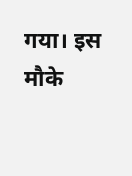गया। इस मौके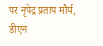पर नृपेद्र प्रताप मौर्य, डीएन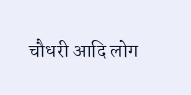चौधरी आदि लोग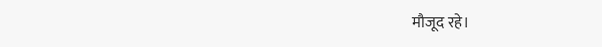मौजूद रहे।